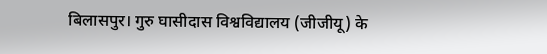बिलासपुर। गुरु घासीदास विश्वविद्यालय (जीजीयू) के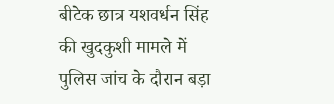बीटेक छात्र यशवर्धन सिंह की खुदकुशी मामले में पुलिस जांच के दौरान बड़ा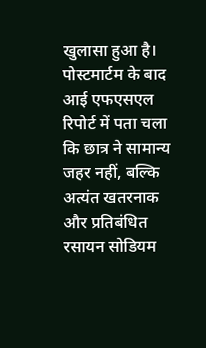खुलासा हुआ है। पोस्टमार्टम के बाद आई एफएसएल रिपोर्ट में पता चला कि छात्र ने सामान्य जहर नहीं, बल्कि अत्यंत खतरनाक और प्रतिबंधित रसायन सोडियम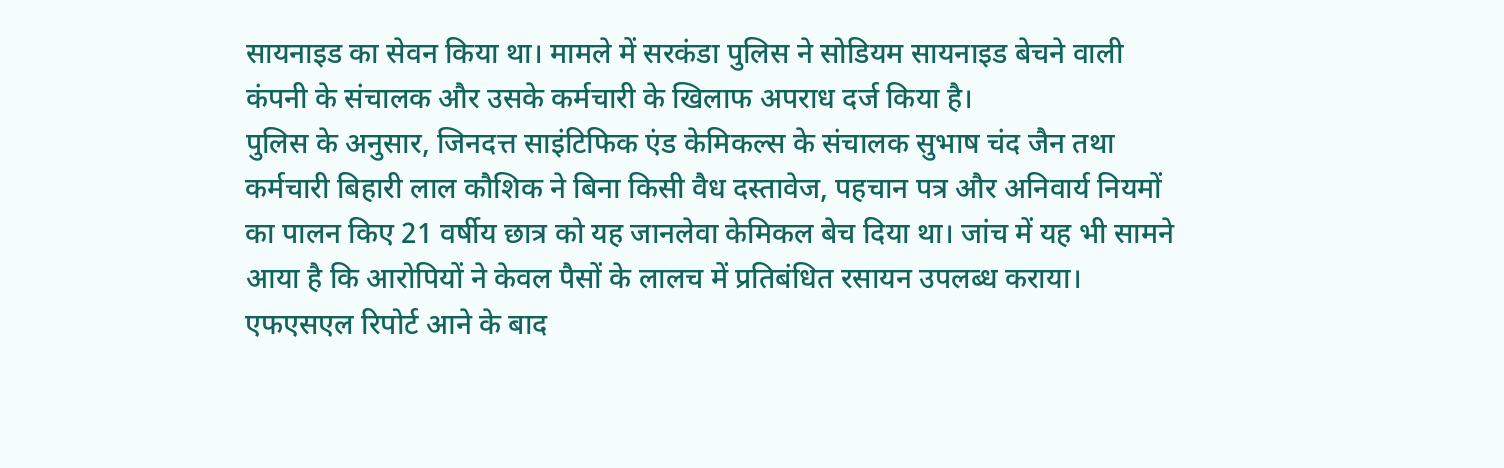सायनाइड का सेवन किया था। मामले में सरकंडा पुलिस ने सोडियम सायनाइड बेचने वाली कंपनी के संचालक और उसके कर्मचारी के खिलाफ अपराध दर्ज किया है।
पुलिस के अनुसार, जिनदत्त साइंटिफिक एंड केमिकल्स के संचालक सुभाष चंद जैन तथा कर्मचारी बिहारी लाल कौशिक ने बिना किसी वैध दस्तावेज, पहचान पत्र और अनिवार्य नियमों का पालन किए 21 वर्षीय छात्र को यह जानलेवा केमिकल बेच दिया था। जांच में यह भी सामने आया है कि आरोपियों ने केवल पैसों के लालच में प्रतिबंधित रसायन उपलब्ध कराया।
एफएसएल रिपोर्ट आने के बाद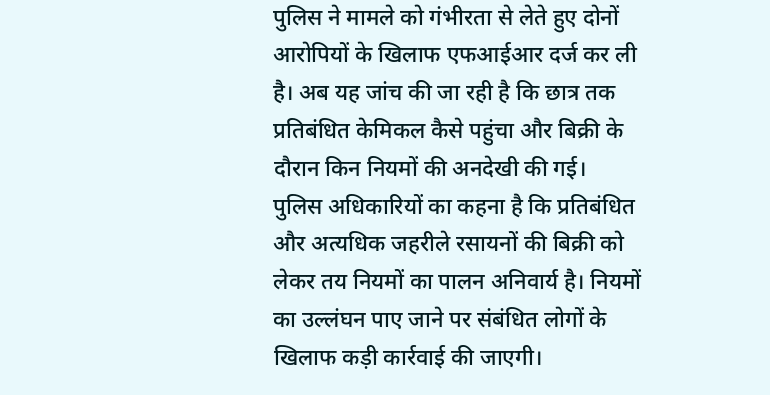पुलिस ने मामले को गंभीरता से लेते हुए दोनों आरोपियों के खिलाफ एफआईआर दर्ज कर ली है। अब यह जांच की जा रही है कि छात्र तक प्रतिबंधित केमिकल कैसे पहुंचा और बिक्री के दौरान किन नियमों की अनदेखी की गई।
पुलिस अधिकारियों का कहना है कि प्रतिबंधित और अत्यधिक जहरीले रसायनों की बिक्री को लेकर तय नियमों का पालन अनिवार्य है। नियमों का उल्लंघन पाए जाने पर संबंधित लोगों के खिलाफ कड़ी कार्रवाई की जाएगी।